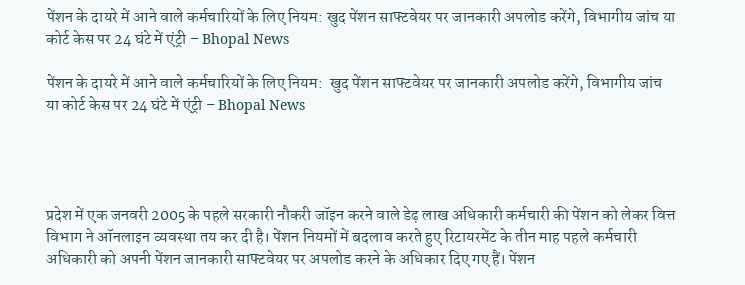पेंशन के दायरे में आने वाले कर्मचारियों के लिए नियम: खुद पेंशन साफ्टवेयर पर जानकारी अपलोड करेंगे, विभागीय जांच या कोर्ट केस पर 24 घंटे में एंट्री – Bhopal News

पेंशन के दायरे में आने वाले कर्मचारियों के लिए नियम:  खुद पेंशन साफ्टवेयर पर जानकारी अपलोड करेंगे, विभागीय जांच या कोर्ट केस पर 24 घंटे में एंट्री – Bhopal News




प्रदेश में एक जनवरी 2005 के पहले सरकारी नौकरी जॉइन करने वाले डेढ़ लाख अधिकारी कर्मचारी की पेंशन को लेकर वित्त विभाग ने ऑनलाइन व्यवस्था तय कर दी है। पेंशन नियमों में बदलाव करते हुए रिटायरमेंट के तीन माह पहले कर्मचारी अधिकारी को अपनी पेंशन जानकारी साफ्टवेयर पर अपलोड करने के अधिकार दिए गए हैं। पेंशन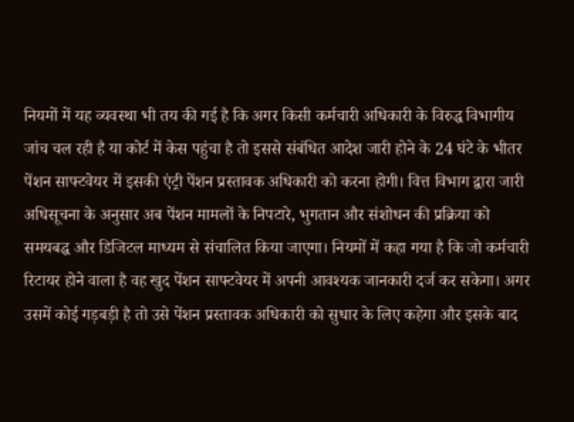नियमों में यह व्यवस्था भी तय की गई है कि अगर किसी कर्मचारी अधिकारी के विरुद्ध विभागीय जांच चल रही है या कोर्ट में केस पहुंचा है तो इससे संबंधित आदेश जारी होने के 24 घंटे के भीतर पेंशन साफ्टवेयर में इसकी एंट्री पेंशन प्रस्तावक अधिकारी को करना होगी। वित्त विभाग द्वारा जारी अधिसूचना के अनुसार अब पेंशन मामलों के निपटारे, भुगतान और संशोधन की प्रक्रिया को समयबद्ध और डिजिटल माध्यम से संचालित किया जाएगा। नियमों में कहा गया है कि जो कर्मचारी रिटायर होने वाला है वह खुद पेंशन साफ्टवेयर में अपनी आवश्यक जानकारी दर्ज कर सकेगा। अगर उसमें कोई गड़बड़ी है तो उसे पेंशन प्रस्तावक अधिकारी को सुधार के लिए कहेगा और इसके बाद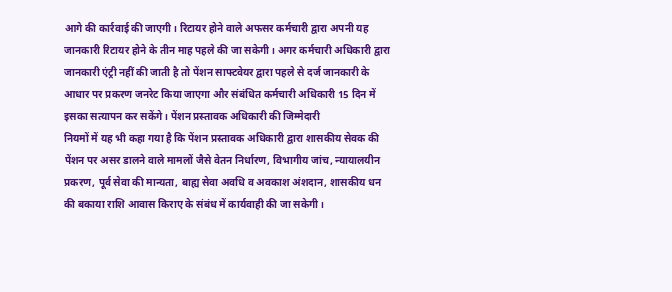आगे की कार्रवाई की जाएगी। रिटायर होने वाले अफसर कर्मचारी द्वारा अपनी यह जानकारी रिटायर होने के तीन माह पहले की जा सकेगी। अगर कर्मचारी अधिकारी द्वारा जानकारी एंट्री नहीं की जाती है तो पेंशन साफ्टवेयर द्वारा पहले से दर्ज जानकारी के आधार पर प्रकरण जनरेट किया जाएगा और संबंधित कर्मचारी अधिकारी 15 दिन में इसका सत्यापन कर सकेंगे। पेंशन प्रस्तावक अधिकारी की जिम्मेदारी
नियमों में यह भी कहा गया है कि पेंशन प्रस्तावक अधिकारी द्वारा शासकीय सेवक की पेंशन पर असर डालने वाले मामलों जैसे वेतन निर्धारण, विभागीय जांच, न्यायालयीन प्रकरण, पूर्व सेवा की मान्यता, बाह्य सेवा अवधि व अवकाश अंशदान, शासकीय धन की बकाया राशि आवास किराए के संबंध में कार्यवाही की जा सकेगी।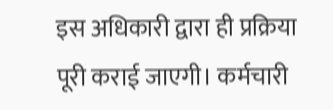इस अधिकारी द्वारा ही प्रक्रिया पूरी कराई जाएगी। कर्मचारी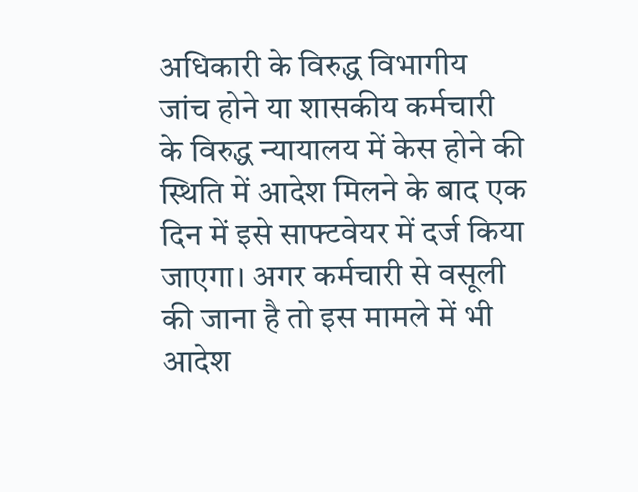अधिकारी के विरुद्ध विभागीय जांच होने या शासकीय कर्मचारी के विरुद्ध न्यायालय में केस होने की स्थिति में आदेश मिलने के बाद एक दिन में इसे साफ्टवेयर में दर्ज किया जाएगा। अगर कर्मचारी से वसूली की जाना है तो इस मामले में भी आदेश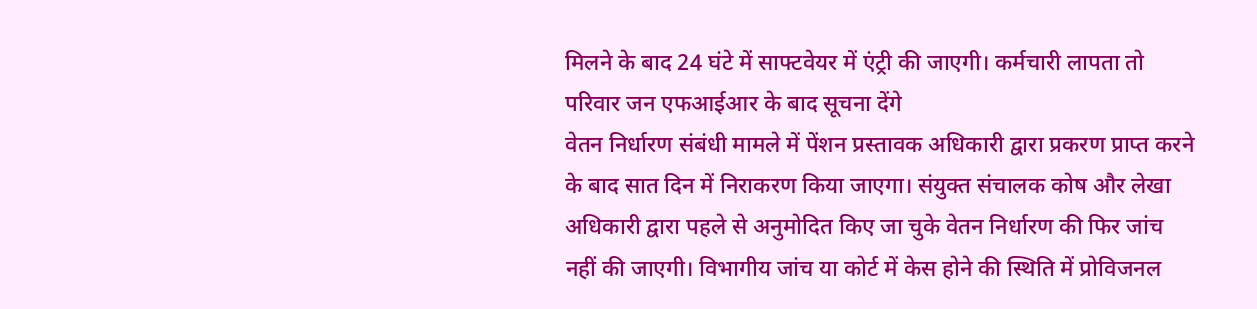मिलने के बाद 24 घंटे में साफ्टवेयर में एंट्री की जाएगी। कर्मचारी लापता तो परिवार जन एफआईआर के बाद सूचना देंगे
वेतन निर्धारण संबंधी मामले में पेंशन प्रस्तावक अधिकारी द्वारा प्रकरण प्राप्त करने के बाद सात दिन में निराकरण किया जाएगा। संयुक्त संचालक कोष और लेखा अधिकारी द्वारा पहले से अनुमोदित किए जा चुके वेतन निर्धारण की फिर जांच नहीं की जाएगी। विभागीय जांच या कोर्ट में केस होने की स्थिति में प्रोविजनल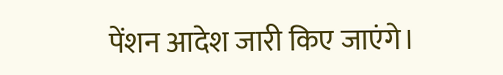पेंशन आदेश जारी किए जाएंगे।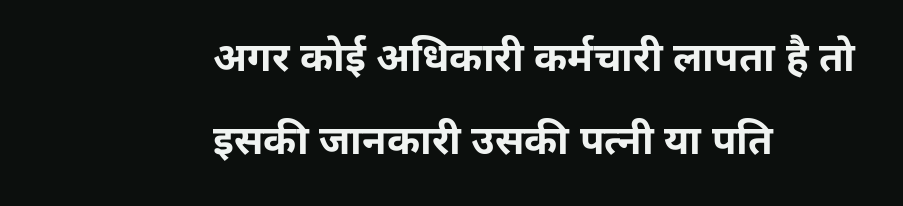अगर कोई अधिकारी कर्मचारी लापता है तो इसकी जानकारी उसकी पत्नी या पति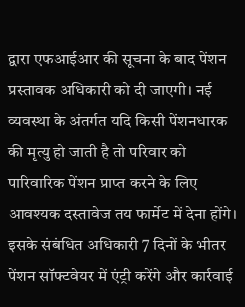द्वारा एफआईआर की सूचना के बाद पेंशन प्रस्तावक अधिकारी को दी जाएगी। नई व्यवस्था के अंतर्गत यदि किसी पेंशनधारक की मृत्यु हो जाती है तो परिवार को पारिवारिक पेंशन प्राप्त करने के लिए आवश्यक दस्तावेज तय फार्मेट में देना होंगे। इसके संबंधित अधिकारी 7 दिनों के भीतर पेंशन सॉफ्टवेयर में एंट्री करेंगे और कार्रवाई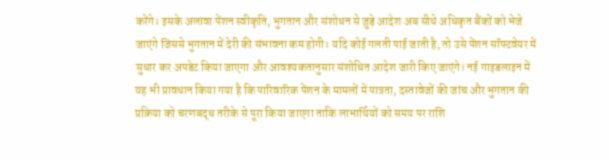करेंगे। इसके अलावा पेंशन स्वीकृति, भुगतान और संशोधन से जुड़े आदेश अब सीधे अधिकृत बैंकों को भेजे जाएंगे जिससे भुगतान में देरी की संभावना कम होगी। यदि कोई गलती पाई जाती है, तो उसे पेंशन सॉफ्टवेयर में सुधार कर अपडेट किया जाएगा और आवश्यकतानुसार संशोधित आदेश जारी किए जाएंगे। नई गाइडलाइन में यह भी प्रावधान किया गया है कि पारिवारिक पेंशन के मामलों में पात्रता, दस्तावेजों की जांच और भुगतान की प्रक्रिया को चरणबद्ध तरीके से पूरा किया जाएगा ताकि लाभार्थियों को समय पर राशि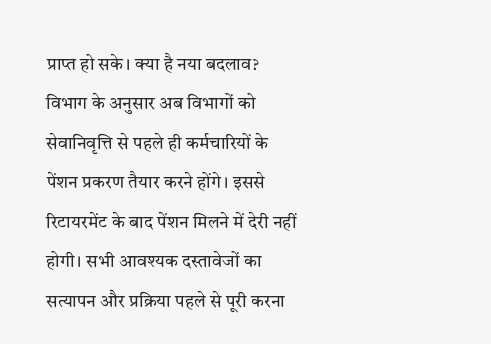प्राप्त हो सके। क्या है नया बदलाव? विभाग के अनुसार अब विभागों को सेवानिवृत्ति से पहले ही कर्मचारियों के पेंशन प्रकरण तैयार करने होंगे। इससे रिटायरमेंट के बाद पेंशन मिलने में देरी नहीं होगी। सभी आवश्यक दस्तावेजों का सत्यापन और प्रक्रिया पहले से पूरी करना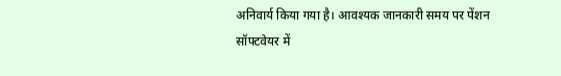अनिवार्य किया गया है। आवश्यक जानकारी समय पर पेंशन सॉफ्टवेयर में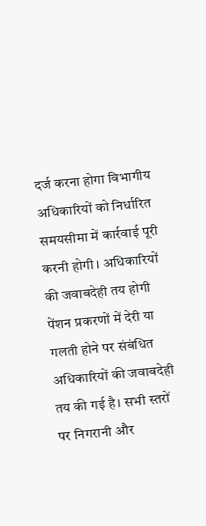दर्ज करना होगा विभागीय अधिकारियों को निर्धारित समयसीमा में कार्रवाई पूरी करनी होगी। अधिकारियों की जवाबदेही तय होगी पेंशन प्रकरणों में देरी या गलती होने पर संबंधित अधिकारियों की जवाबदेही तय की गई है। सभी स्तरों पर निगरानी और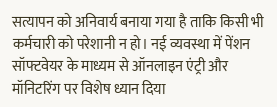सत्यापन को अनिवार्य बनाया गया है ताकि किसी भी कर्मचारी को परेशानी न हो। नई व्यवस्था में पेंशन सॉफ्टवेयर के माध्यम से ऑनलाइन एंट्री और मॉनिटरिंग पर विशेष ध्यान दिया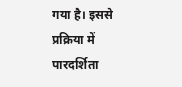गया है। इससे प्रक्रिया में पारदर्शिता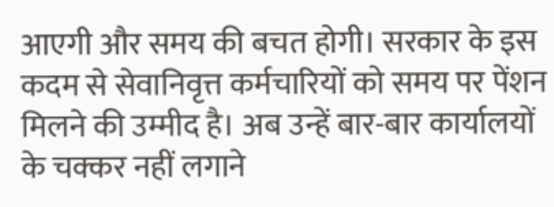आएगी और समय की बचत होगी। सरकार के इस कदम से सेवानिवृत्त कर्मचारियों को समय पर पेंशन मिलने की उम्मीद है। अब उन्हें बार-बार कार्यालयों के चक्कर नहीं लगाने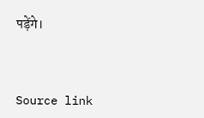पड़ेंगे।



Source link